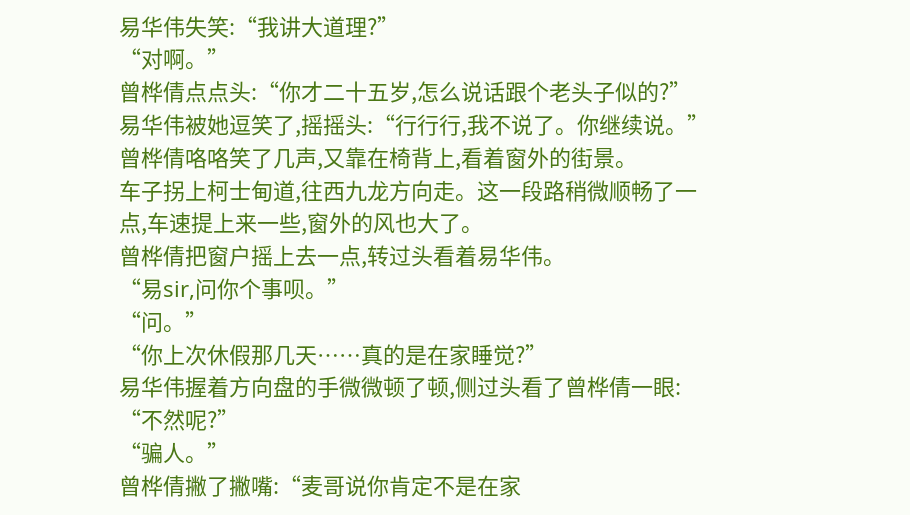易华伟失笑:“我讲大道理?”
“对啊。”
曾桦倩点点头:“你才二十五岁,怎么说话跟个老头子似的?”
易华伟被她逗笑了,摇摇头:“行行行,我不说了。你继续说。”
曾桦倩咯咯笑了几声,又靠在椅背上,看着窗外的街景。
车子拐上柯士甸道,往西九龙方向走。这一段路稍微顺畅了一点,车速提上来一些,窗外的风也大了。
曾桦倩把窗户摇上去一点,转过头看着易华伟。
“易sir,问你个事呗。”
“问。”
“你上次休假那几天……真的是在家睡觉?”
易华伟握着方向盘的手微微顿了顿,侧过头看了曾桦倩一眼:
“不然呢?”
“骗人。”
曾桦倩撇了撇嘴:“麦哥说你肯定不是在家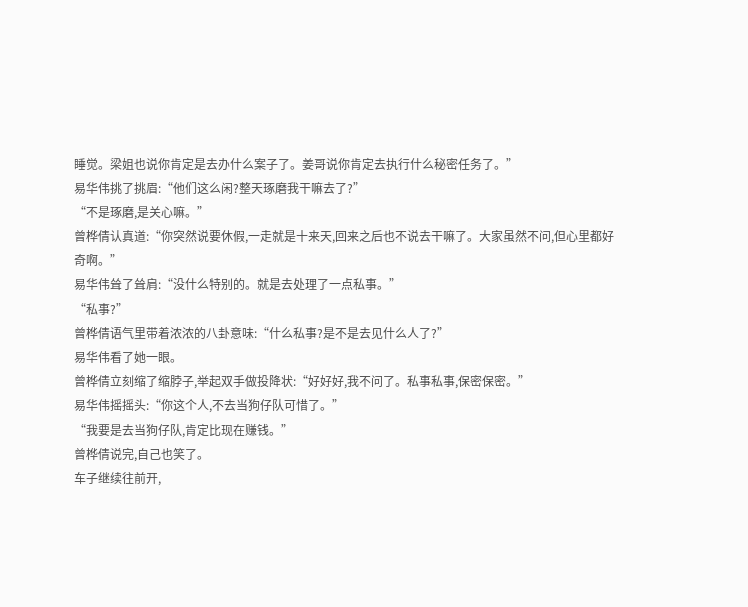睡觉。梁姐也说你肯定是去办什么案子了。姜哥说你肯定去执行什么秘密任务了。”
易华伟挑了挑眉:“他们这么闲?整天琢磨我干嘛去了?”
“不是琢磨,是关心嘛。”
曾桦倩认真道:“你突然说要休假,一走就是十来天,回来之后也不说去干嘛了。大家虽然不问,但心里都好奇啊。”
易华伟耸了耸肩:“没什么特别的。就是去处理了一点私事。”
“私事?”
曾桦倩语气里带着浓浓的八卦意味:“什么私事?是不是去见什么人了?”
易华伟看了她一眼。
曾桦倩立刻缩了缩脖子,举起双手做投降状:“好好好,我不问了。私事私事,保密保密。”
易华伟摇摇头:“你这个人,不去当狗仔队可惜了。”
“我要是去当狗仔队,肯定比现在赚钱。”
曾桦倩说完,自己也笑了。
车子继续往前开,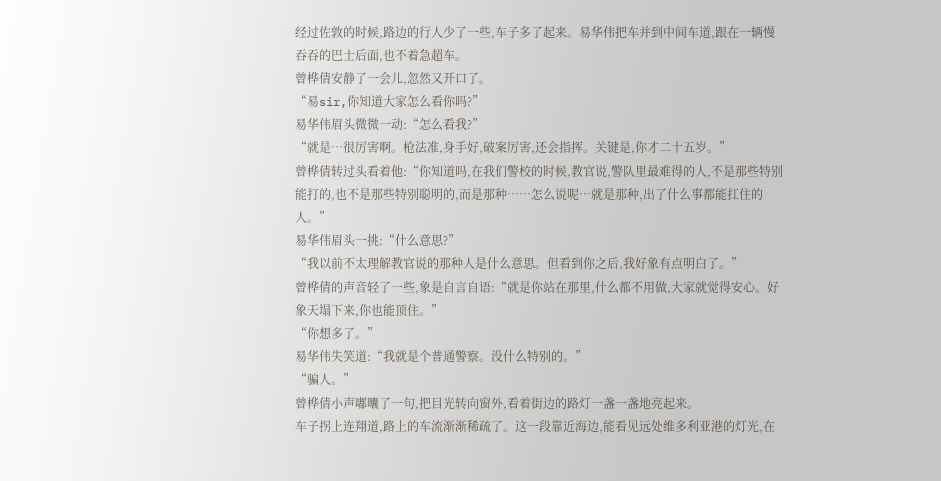经过佐敦的时候,路边的行人少了一些,车子多了起来。易华伟把车并到中间车道,跟在一辆慢吞吞的巴士后面,也不着急超车。
曾桦倩安静了一会儿,忽然又开口了。
“易sir,你知道大家怎么看你吗?”
易华伟眉头微微一动:“怎么看我?”
“就是…很厉害啊。枪法准,身手好,破案厉害,还会指挥。关键是,你才二十五岁。”
曾桦倩转过头看着他:“你知道吗,在我们警校的时候,教官说,警队里最难得的人,不是那些特别能打的,也不是那些特别聪明的,而是那种……怎么说呢…就是那种,出了什么事都能扛住的人。”
易华伟眉头一挑:“什么意思?”
“我以前不太理解教官说的那种人是什么意思。但看到你之后,我好象有点明白了。”
曾桦倩的声音轻了一些,象是自言自语:“就是你站在那里,什么都不用做,大家就觉得安心。好象天塌下来,你也能顶住。”
“你想多了。”
易华伟失笑道:“我就是个普通警察。没什么特别的。”
“骗人。”
曾桦倩小声嘟囔了一句,把目光转向窗外,看着街边的路灯一盏一盏地亮起来。
车子拐上连翔道,路上的车流渐渐稀疏了。这一段靠近海边,能看见远处维多利亚港的灯光,在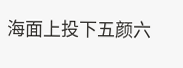海面上投下五颜六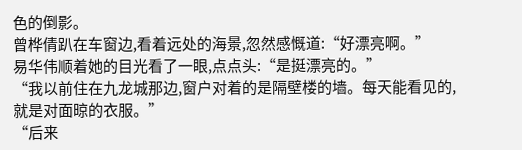色的倒影。
曾桦倩趴在车窗边,看着远处的海景,忽然感慨道:“好漂亮啊。”
易华伟顺着她的目光看了一眼,点点头:“是挺漂亮的。”
“我以前住在九龙城那边,窗户对着的是隔壁楼的墙。每天能看见的,就是对面晾的衣服。”
“后来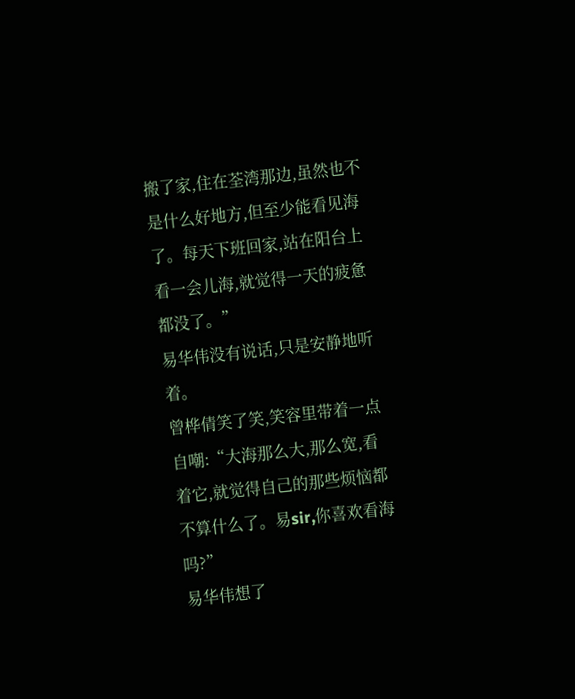搬了家,住在荃湾那边,虽然也不是什么好地方,但至少能看见海了。每天下班回家,站在阳台上看一会儿海,就觉得一天的疲惫都没了。”
易华伟没有说话,只是安静地听着。
曾桦倩笑了笑,笑容里带着一点自嘲:“大海那么大,那么宽,看着它,就觉得自己的那些烦恼都不算什么了。易sir,你喜欢看海吗?”
易华伟想了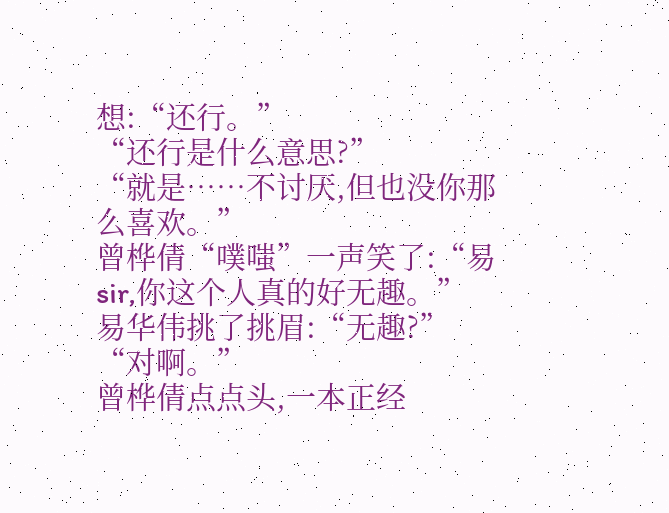想:“还行。”
“还行是什么意思?”
“就是……不讨厌,但也没你那么喜欢。”
曾桦倩“噗嗤”一声笑了:“易sir,你这个人真的好无趣。”
易华伟挑了挑眉:“无趣?”
“对啊。”
曾桦倩点点头,一本正经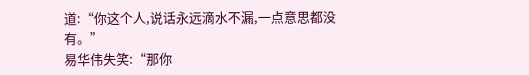道:“你这个人,说话永远滴水不漏,一点意思都没有。”
易华伟失笑:“那你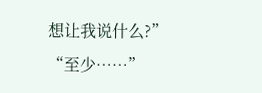想让我说什么?”
“至少……”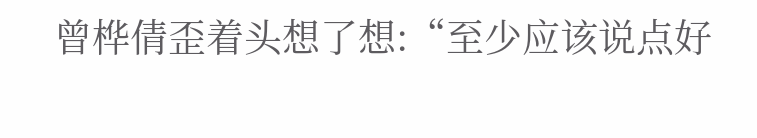曾桦倩歪着头想了想:“至少应该说点好